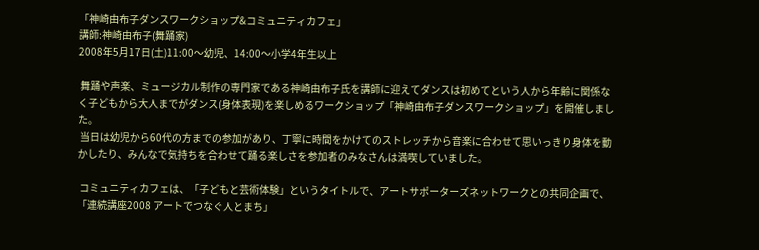「神崎由布子ダンスワークショップ&コミュニティカフェ」
講師:神崎由布子(舞踊家)
2008年5月17日(土)11:00〜幼児、14:00〜小学4年生以上

 舞踊や声楽、ミュージカル制作の専門家である神崎由布子氏を講師に迎えてダンスは初めてという人から年齢に関係なく子どもから大人までがダンス(身体表現)を楽しめるワークショップ「神崎由布子ダンスワークショップ」を開催しました。
 当日は幼児から60代の方までの参加があり、丁寧に時間をかけてのストレッチから音楽に合わせて思いっきり身体を動かしたり、みんなで気持ちを合わせて踊る楽しさを参加者のみなさんは満喫していました。

 コミュニティカフェは、「子どもと芸術体験」というタイトルで、アートサポーターズネットワークとの共同企画で、「連続講座2008 アートでつなぐ人とまち」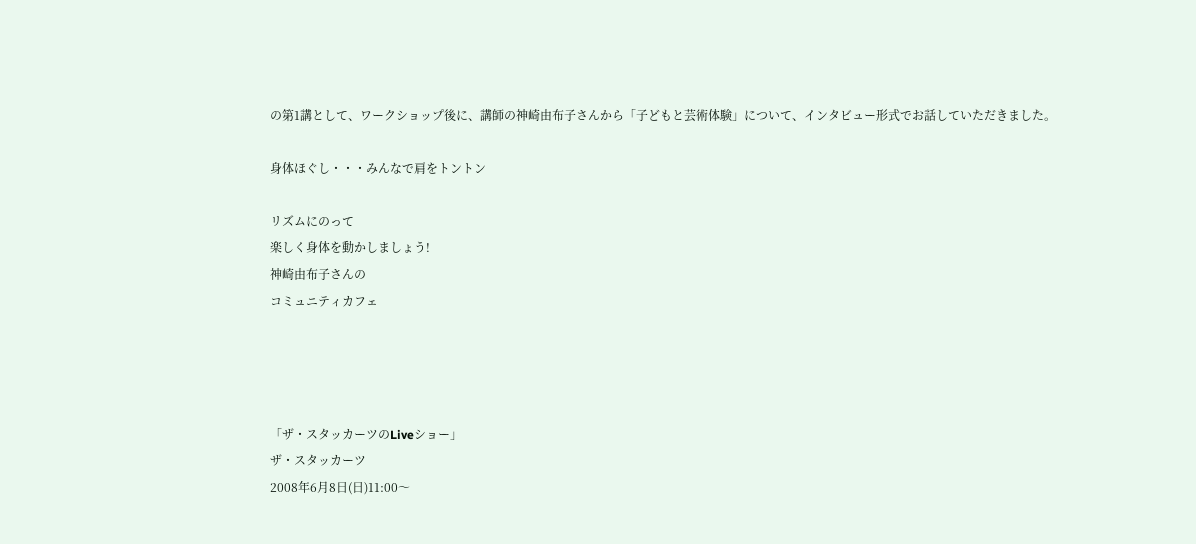の第1講として、ワークショップ後に、講師の神崎由布子さんから「子どもと芸術体験」について、インタビュー形式でお話していただきました。

身体ほぐし・・・みんなで肩をトントン

リズムにのって
楽しく身体を動かしましょう!
神崎由布子さんの
コミュニティカフェ




「ザ・スタッカーツのLiveショー」
ザ・スタッカーツ
2008年6月8日(日)11:00〜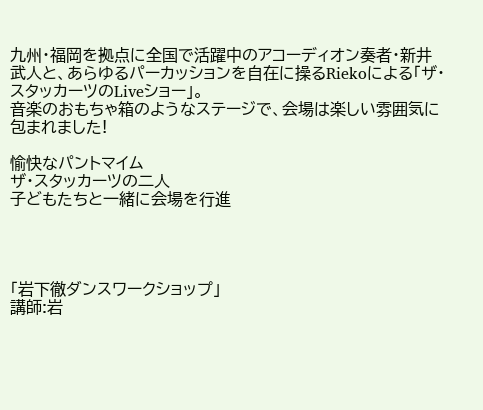九州・福岡を拠点に全国で活躍中のアコーディオン奏者・新井武人と、あらゆるパーカッションを自在に操るRiekoによる「ザ・スタッカーツのLiveショー」。
音楽のおもちゃ箱のようなステージで、会場は楽しい雰囲気に包まれました!

愉快なパントマイム
ザ・スタッカーツの二人
子どもたちと一緒に会場を行進




「岩下徹ダンスワークショップ」
講師:岩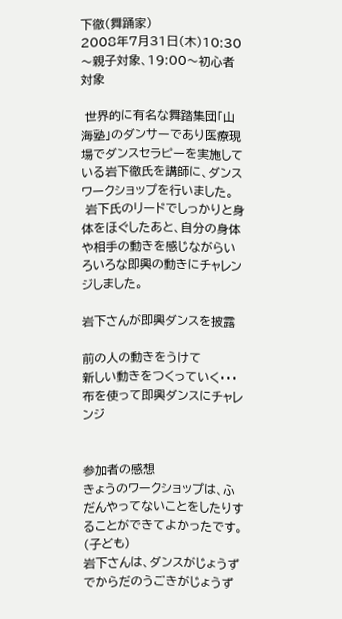下徹(舞踊家)
2008年7月31日(木)10:30〜親子対象、19:00〜初心者対象

 世界的に有名な舞踏集団「山海塾」のダンサーであり医療現場でダンスセラピーを実施している岩下徹氏を講師に、ダンスワークショップを行いました。
 岩下氏のリードでしっかりと身体をほぐしたあと、自分の身体や相手の動きを感じながらいろいろな即興の動きにチャレンジしました。

岩下さんが即興ダンスを披露

前の人の動きをうけて
新しい動きをつくっていく・・・
布を使って即興ダンスにチャレンジ


参加者の感想
きょうのワークショップは、ふだんやってないことをしたりすることができてよかったです。(子ども)
岩下さんは、ダンスがじょうずでからだのうごきがじょうず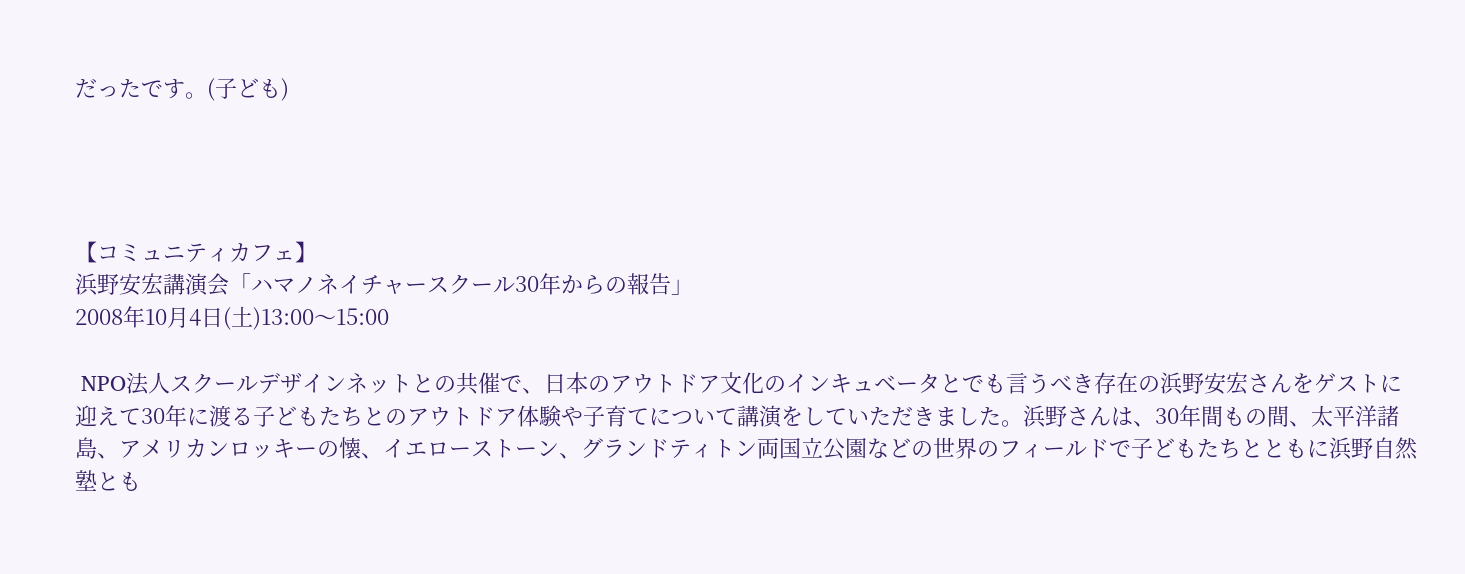だったです。(子ども)




【コミュニティカフェ】
浜野安宏講演会「ハマノネイチャースクール30年からの報告」
2008年10月4日(土)13:00〜15:00

 NPO法人スクールデザインネットとの共催で、日本のアウトドア文化のインキュベータとでも言うべき存在の浜野安宏さんをゲストに迎えて30年に渡る子どもたちとのアウトドア体験や子育てについて講演をしていただきました。浜野さんは、30年間もの間、太平洋諸島、アメリカンロッキーの懐、イエローストーン、グランドティトン両国立公園などの世界のフィールドで子どもたちとともに浜野自然塾とも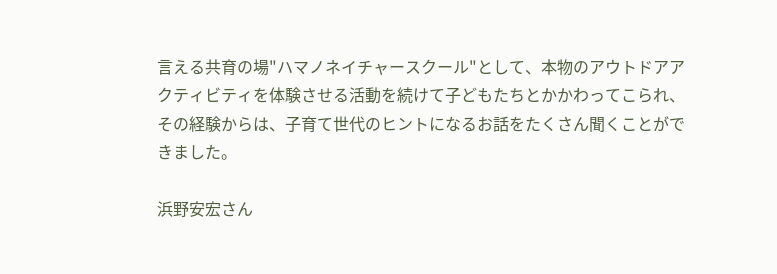言える共育の場"ハマノネイチャースクール"として、本物のアウトドアアクティビティを体験させる活動を続けて子どもたちとかかわってこられ、その経験からは、子育て世代のヒントになるお話をたくさん聞くことができました。

浜野安宏さん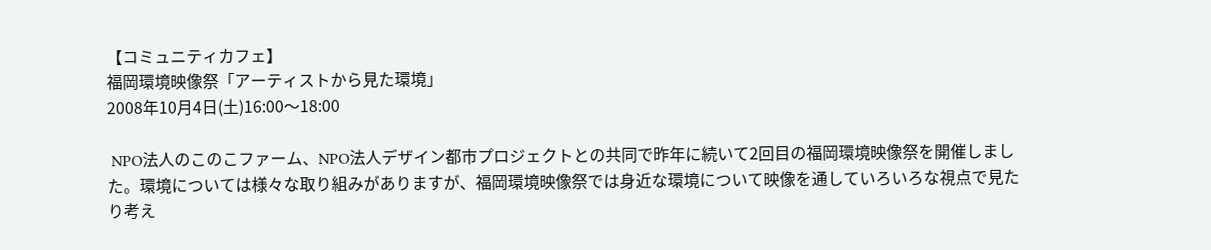【コミュニティカフェ】
福岡環境映像祭「アーティストから見た環境」
2008年10月4日(土)16:00〜18:00

 NPO法人のこのこファーム、NPO法人デザイン都市プロジェクトとの共同で昨年に続いて2回目の福岡環境映像祭を開催しました。環境については様々な取り組みがありますが、福岡環境映像祭では身近な環境について映像を通していろいろな視点で見たり考え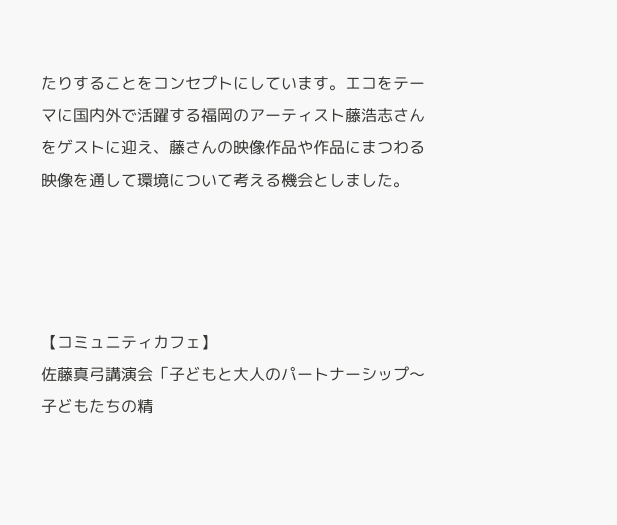たりすることをコンセプトにしています。エコをテーマに国内外で活躍する福岡のアーティスト藤浩志さんをゲストに迎え、藤さんの映像作品や作品にまつわる映像を通して環境について考える機会としました。




【コミュニティカフェ】
佐藤真弓講演会「子どもと大人のパートナーシップ〜子どもたちの精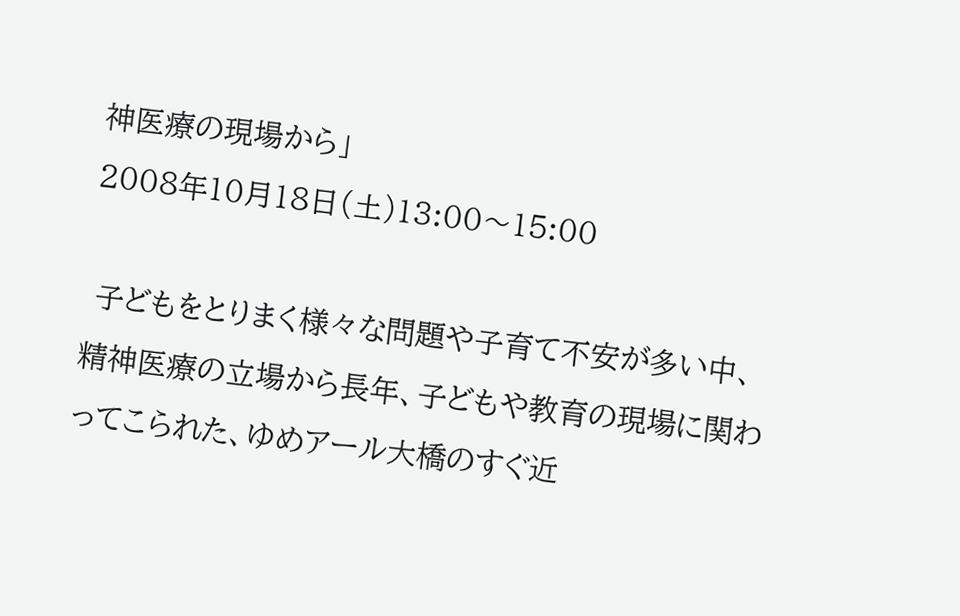神医療の現場から」
2008年10月18日(土)13:00〜15:00

 子どもをとりまく様々な問題や子育て不安が多い中、精神医療の立場から長年、子どもや教育の現場に関わってこられた、ゆめアール大橋のすぐ近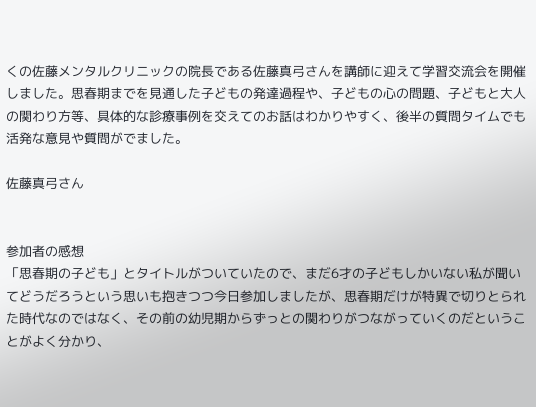くの佐藤メンタルクリニックの院長である佐藤真弓さんを講師に迎えて学習交流会を開催しました。思春期までを見通した子どもの発達過程や、子どもの心の問題、子どもと大人の関わり方等、具体的な診療事例を交えてのお話はわかりやすく、後半の質問タイムでも活発な意見や質問がでました。

佐藤真弓さん


参加者の感想
「思春期の子ども」とタイトルがついていたので、まだ6才の子どもしかいない私が聞いてどうだろうという思いも抱きつつ今日参加しましたが、思春期だけが特異で切りとられた時代なのではなく、その前の幼児期からずっとの関わりがつながっていくのだということがよく分かり、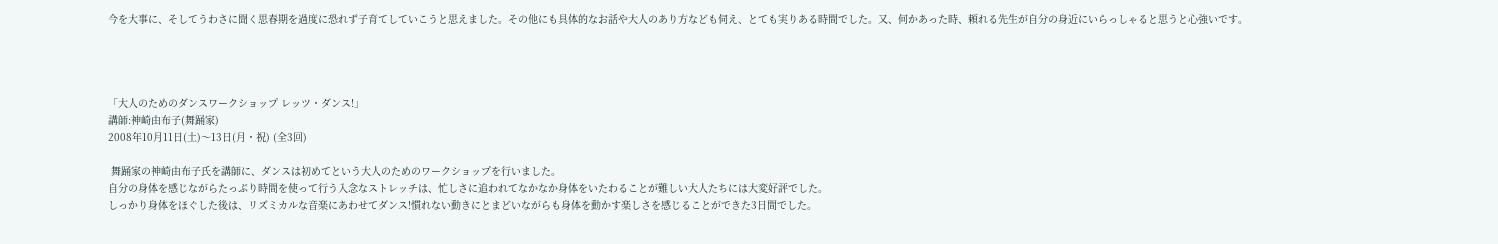今を大事に、そしてうわさに聞く思春期を過度に恐れず子育てしていこうと思えました。その他にも具体的なお話や大人のあり方なども伺え、とても実りある時間でした。又、何かあった時、頼れる先生が自分の身近にいらっしゃると思うと心強いです。




「大人のためのダンスワークショップ レッツ・ダンス!」
講師:神崎由布子(舞踊家)
2008年10月11日(土)〜13日(月・祝) (全3回)

 舞踊家の神崎由布子氏を講師に、ダンスは初めてという大人のためのワークショップを行いました。
自分の身体を感じながらたっぷり時間を使って行う入念なストレッチは、忙しさに追われてなかなか身体をいたわることが難しい大人たちには大変好評でした。
しっかり身体をほぐした後は、リズミカルな音楽にあわせてダンス!慣れない動きにとまどいながらも身体を動かす楽しさを感じることができた3日間でした。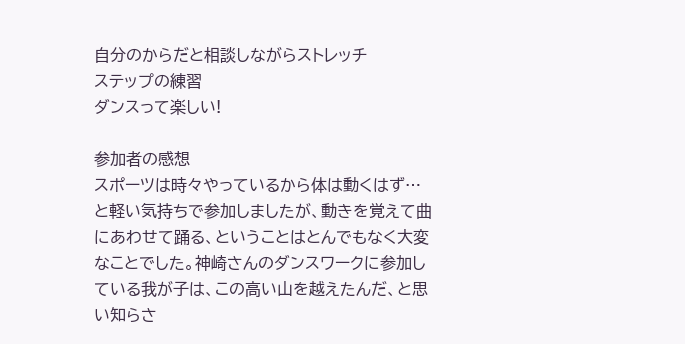自分のからだと相談しながらストレッチ
ステップの練習
ダンスって楽しい!

参加者の感想
スポーツは時々やっているから体は動くはず…と軽い気持ちで参加しましたが、動きを覚えて曲にあわせて踊る、ということはとんでもなく大変なことでした。神崎さんのダンスワークに参加している我が子は、この高い山を越えたんだ、と思い知らさ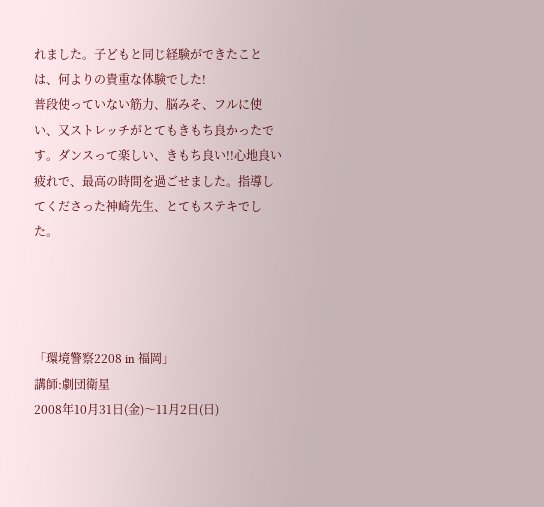れました。子どもと同じ経験ができたことは、何よりの貴重な体験でした!
普段使っていない筋力、脳みそ、フルに使い、又ストレッチがとてもきもち良かったです。ダンスって楽しい、きもち良い!!心地良い疲れで、最高の時間を過ごせました。指導してくださった神崎先生、とてもステキでした。




「環境警察2208 in 福岡」
講師:劇団衛星
2008年10月31日(金)〜11月2日(日)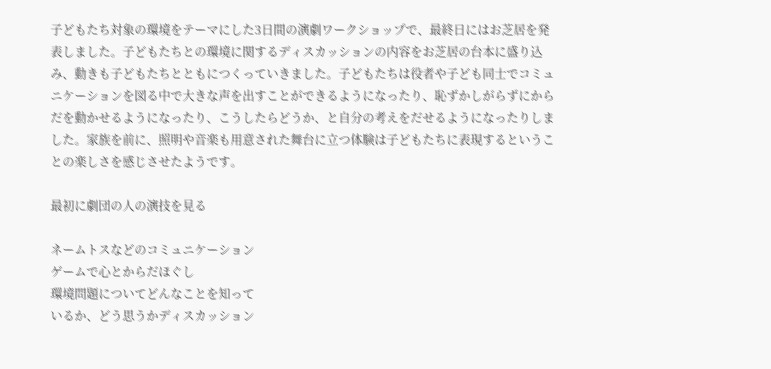子どもたち対象の環境をテーマにした3日間の演劇ワークショップで、最終日にはお芝居を発表しました。子どもたちとの環境に関するディスカッションの内容をお芝居の台本に盛り込み、動きも子どもたちとともにつくっていきました。子どもたちは役者や子ども同士でコミュニケーションを図る中で大きな声を出すことができるようになったり、恥ずかしがらずにからだを動かせるようになったり、こうしたらどうか、と自分の考えをだせるようになったりしました。家族を前に、照明や音楽も用意された舞台に立つ体験は子どもたちに表現するということの楽しさを感じさせたようです。

最初に劇団の人の演技を見る

ネームトスなどのコミュニケーション
ゲームで心とからだほぐし
環境問題についてどんなことを知って
いるか、どう思うかディスカッション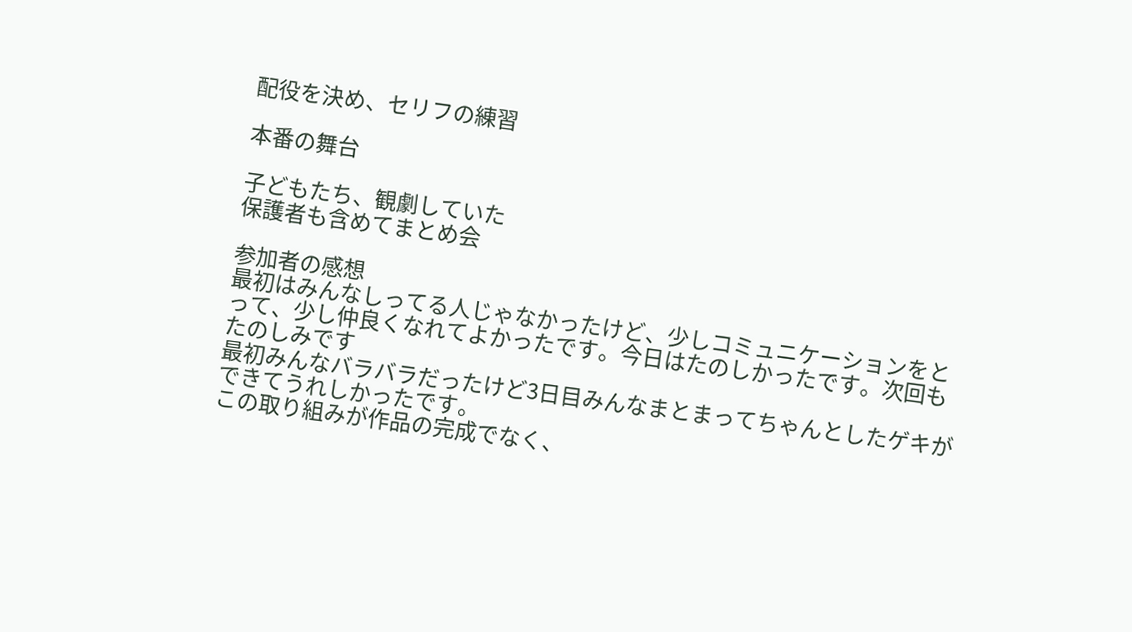配役を決め、セリフの練習

本番の舞台

子どもたち、観劇していた
保護者も含めてまとめ会

参加者の感想
最初はみんなしってる人じゃなかったけど、少しコミュニケーションをとって、少し仲良くなれてよかったです。今日はたのしかったです。次回もたのしみです
最初みんなバラバラだったけど3日目みんなまとまってちゃんとしたゲキができてうれしかったです。
この取り組みが作品の完成でなく、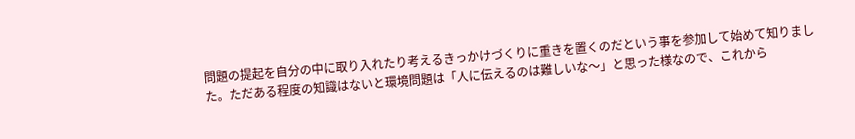問題の提起を自分の中に取り入れたり考えるきっかけづくりに重きを置くのだという事を参加して始めて知りました。ただある程度の知識はないと環境問題は「人に伝えるのは難しいな〜」と思った様なので、これから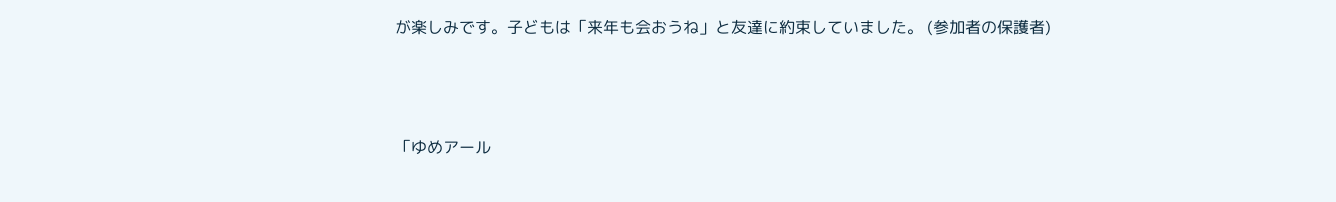が楽しみです。子どもは「来年も会おうね」と友達に約束していました。 (参加者の保護者)



「ゆめアール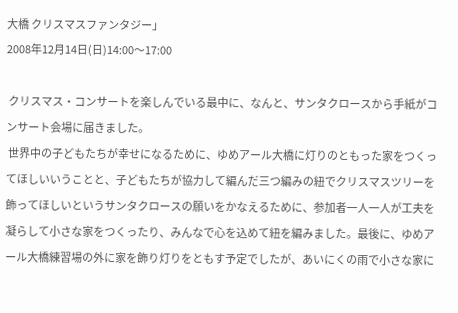大橋 クリスマスファンタジー」
2008年12月14日(日)14:00〜17:00

 クリスマス・コンサートを楽しんでいる最中に、なんと、サンタクロースから手紙がコンサート会場に届きました。
 世界中の子どもたちが幸せになるために、ゆめアール大橋に灯りのともった家をつくってほしいいうことと、子どもたちが協力して編んだ三つ編みの紐でクリスマスツリーを飾ってほしいというサンタクロースの願いをかなえるために、参加者一人一人が工夫を凝らして小さな家をつくったり、みんなで心を込めて紐を編みました。最後に、ゆめアール大橋練習場の外に家を飾り灯りをともす予定でしたが、あいにくの雨で小さな家に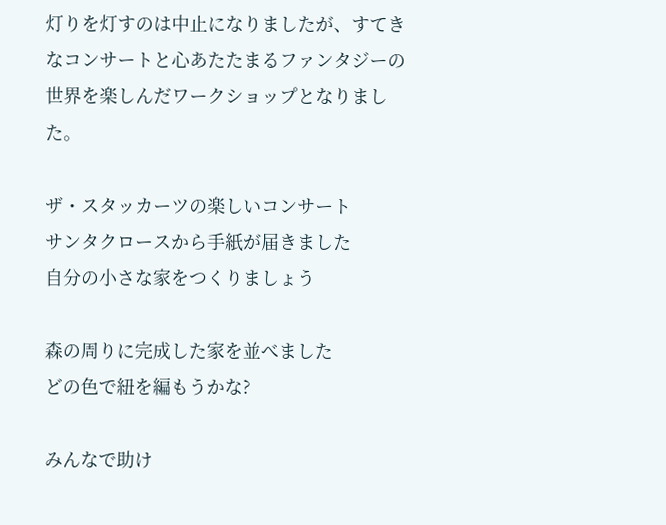灯りを灯すのは中止になりましたが、すてきなコンサートと心あたたまるファンタジーの世界を楽しんだワークショップとなりました。

ザ・スタッカーツの楽しいコンサート
サンタクロースから手紙が届きました
自分の小さな家をつくりましょう

森の周りに完成した家を並べました
どの色で紐を編もうかな?

みんなで助け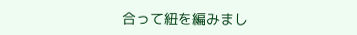合って紐を編みまし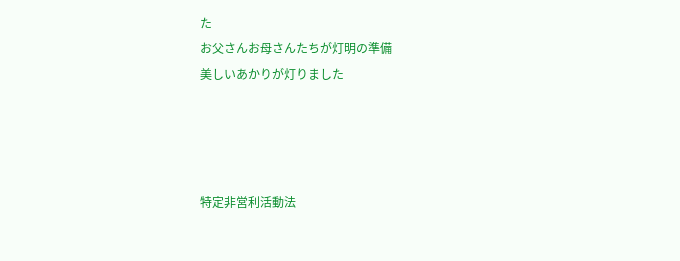た
お父さんお母さんたちが灯明の準備
美しいあかりが灯りました




特定非営利活動法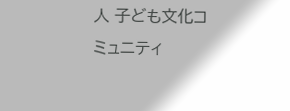人 子ども文化コミュニティ